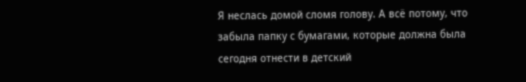Я неслась домой сломя голову. А всё потому, что забыла папку с бумагами, которые должна была сегодня отнести в детский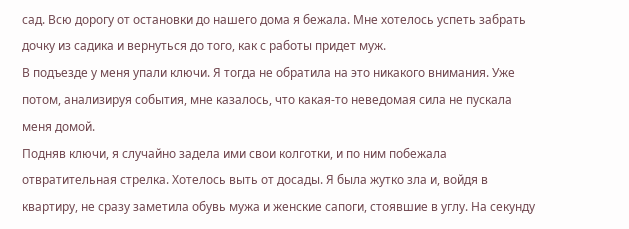сад. Всю дорогу от остановки до нашего дома я бежала. Мне хотелось успеть забрать дочку из садика и вернуться до того, как с работы придет муж.
В подъезде у меня упали ключи. Я тогда не обратила на это никакого внимания. Уже потом, анализируя события, мне казалось, что какая-то неведомая сила не пускала меня домой.
Подняв ключи, я случайно задела ими свои колготки, и по ним побежала отвратительная стрелка. Хотелось выть от досады. Я была жутко зла и, войдя в квартиру, не сразу заметила обувь мужа и женские сапоги, стоявшие в углу. На секунду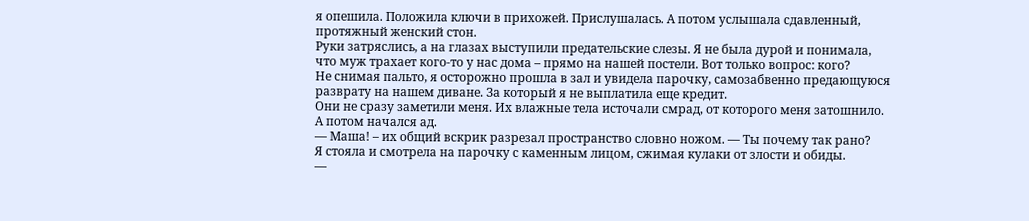я опешила. Положила ключи в прихожей. Прислушалась. А потом услышала сдавленный, протяжный женский стон.
Руки затряслись, а на глазах выступили предательские слезы. Я не была дурой и понимала, что муж трахает кого-то у нас дома – прямо на нашей постели. Вот только вопрос: кого?
Не снимая пальто, я осторожно прошла в зал и увидела парочку, самозабвенно предающуюся разврату на нашем диване. За который я не выплатила еще кредит.
Они не сразу заметили меня. Их влажные тела источали смрад, от которого меня затошнило.
А потом начался ад.
— Маша! – их общий вскрик разрезал пространство словно ножом. — Ты почему так рано?
Я стояла и смотрела на парочку с каменным лицом, сжимая кулаки от злости и обиды.
—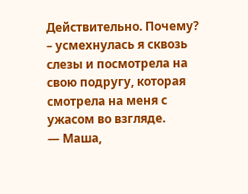Действительно. Почему? – усмехнулась я сквозь слезы и посмотрела на свою подругу, которая смотрела на меня с ужасом во взгляде.
— Маша,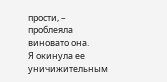прости, – проблеяла виновато она.
Я окинула ее уничижительным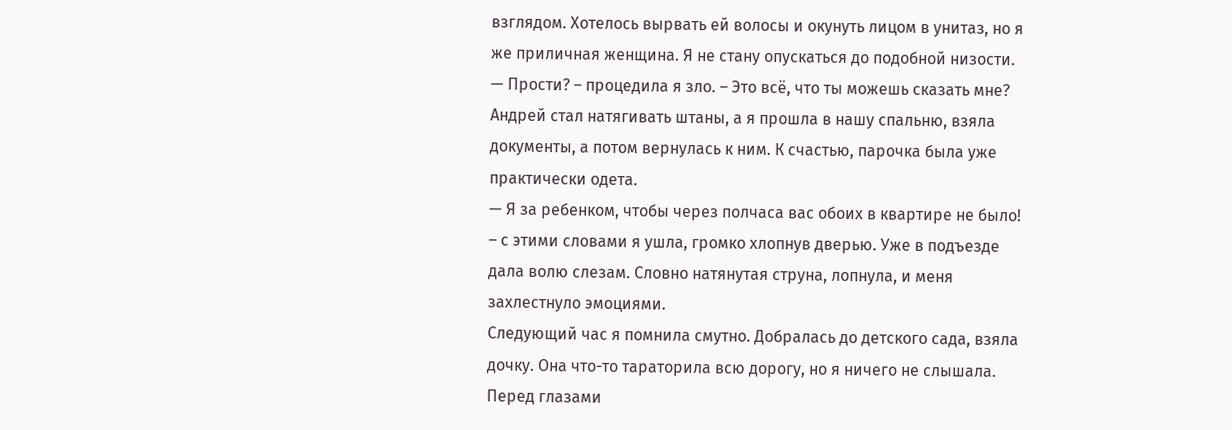взглядом. Хотелось вырвать ей волосы и окунуть лицом в унитаз, но я же приличная женщина. Я не стану опускаться до подобной низости.
— Прости? – процедила я зло. – Это всё, что ты можешь сказать мне?
Андрей стал натягивать штаны, а я прошла в нашу спальню, взяла документы, а потом вернулась к ним. К счастью, парочка была уже практически одета.
— Я за ребенком, чтобы через полчаса вас обоих в квартире не было! – с этими словами я ушла, громко хлопнув дверью. Уже в подъезде дала волю слезам. Словно натянутая струна, лопнула, и меня захлестнуло эмоциями.
Следующий час я помнила смутно. Добралась до детского сада, взяла дочку. Она что-то тараторила всю дорогу, но я ничего не слышала. Перед глазами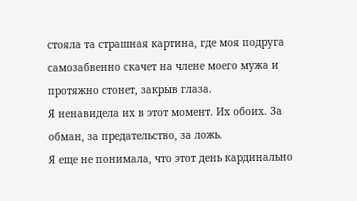стояла та страшная картина, где моя подруга самозабвенно скачет на члене моего мужа и протяжно стонет, закрыв глаза.
Я ненавидела их в этот момент. Их обоих. За обман, за предательство, за ложь.
Я еще не понимала, что этот день кардинально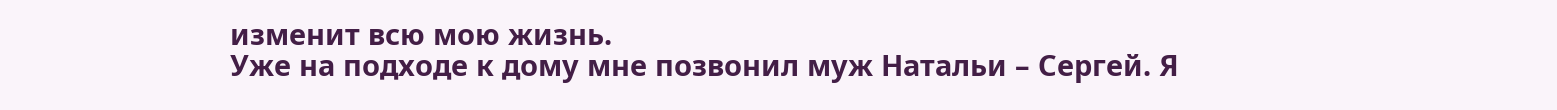изменит всю мою жизнь.
Уже на подходе к дому мне позвонил муж Натальи – Сергей. Я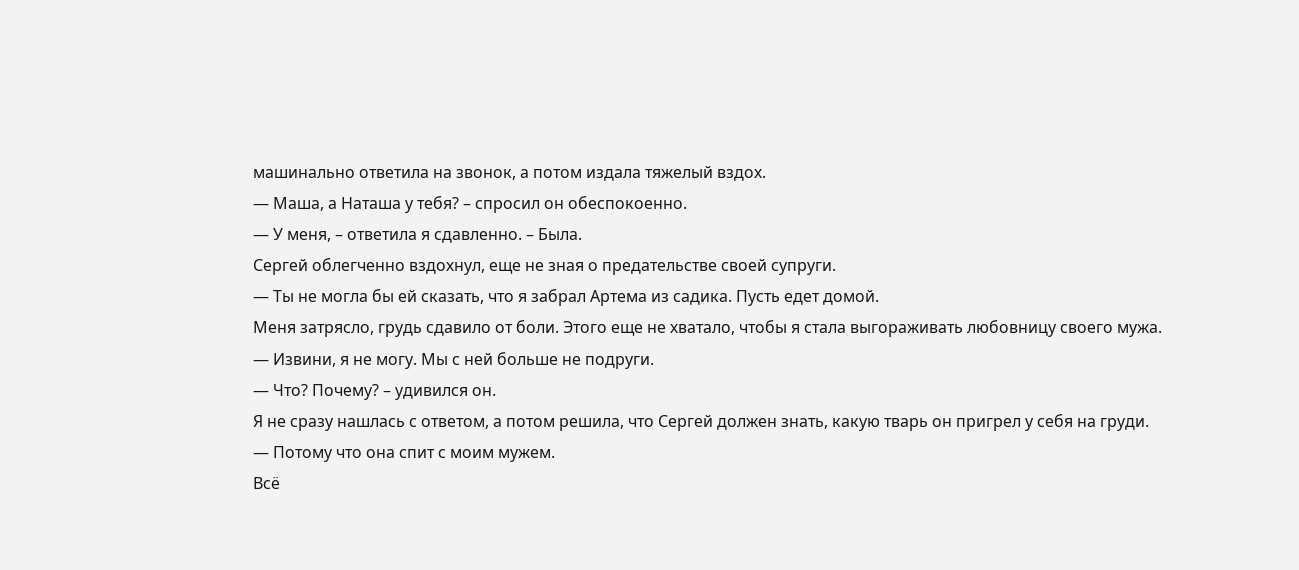машинально ответила на звонок, а потом издала тяжелый вздох.
— Маша, а Наташа у тебя? – спросил он обеспокоенно.
— У меня, – ответила я сдавленно. – Была.
Сергей облегченно вздохнул, еще не зная о предательстве своей супруги.
— Ты не могла бы ей сказать, что я забрал Артема из садика. Пусть едет домой.
Меня затрясло, грудь сдавило от боли. Этого еще не хватало, чтобы я стала выгораживать любовницу своего мужа.
— Извини, я не могу. Мы с ней больше не подруги.
— Что? Почему? – удивился он.
Я не сразу нашлась с ответом, а потом решила, что Сергей должен знать, какую тварь он пригрел у себя на груди.
— Потому что она спит с моим мужем.
Всё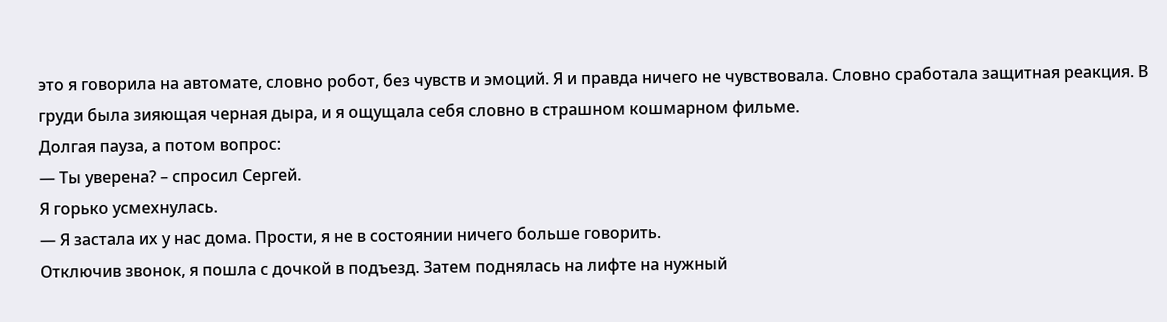это я говорила на автомате, словно робот, без чувств и эмоций. Я и правда ничего не чувствовала. Словно сработала защитная реакция. В груди была зияющая черная дыра, и я ощущала себя словно в страшном кошмарном фильме.
Долгая пауза, а потом вопрос:
— Ты уверена? – спросил Сергей.
Я горько усмехнулась.
— Я застала их у нас дома. Прости, я не в состоянии ничего больше говорить.
Отключив звонок, я пошла с дочкой в подъезд. Затем поднялась на лифте на нужный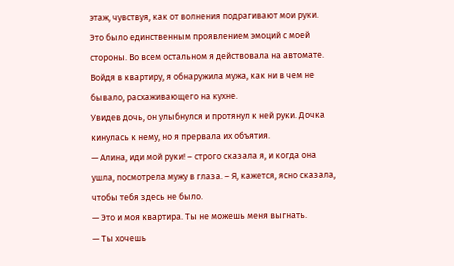этаж, чувствуя, как от волнения подрагивают мои руки. Это было единственным проявлением эмоций с моей стороны. Во всем остальном я действовала на автомате.
Войдя в квартиру, я обнаружила мужа, как ни в чем не бывало, расхаживающего на кухне.
Увидев дочь, он улыбнулся и протянул к ней руки. Дочка кинулась к нему, но я прервала их объятия.
— Алина, иди мой руки! – строго сказала я, и когда она ушла, посмотрела мужу в глаза. – Я, кажется, ясно сказала, чтобы тебя здесь не было.
— Это и моя квартира. Ты не можешь меня выгнать.
— Ты хочешь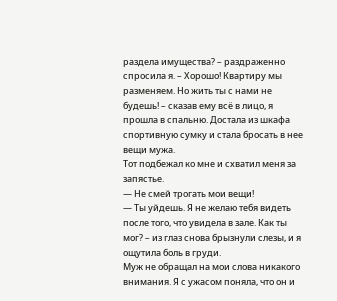раздела имущества? – раздраженно спросила я. – Хорошо! Квартиру мы разменяем. Но жить ты с нами не будешь! – сказав ему всё в лицо, я прошла в спальню. Достала из шкафа спортивную сумку и стала бросать в нее вещи мужа.
Тот подбежал ко мне и схватил меня за запястье.
— Не смей трогать мои вещи!
— Ты уйдешь. Я не желаю тебя видеть после того, что увидела в зале. Как ты мог? – из глаз снова брызнули слезы, и я ощутила боль в груди.
Муж не обращал на мои слова никакого внимания. Я с ужасом поняла, что он и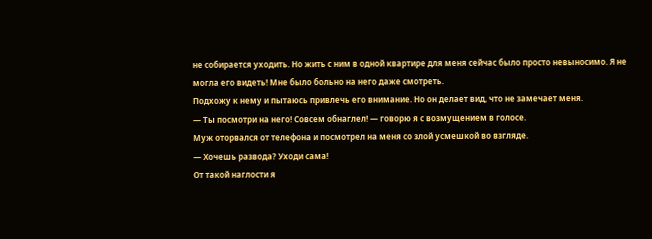не собирается уходить. Но жить с ним в одной квартире для меня сейчас было просто невыносимо. Я не могла его видеть! Мне было больно на него даже смотреть.
Подхожу к нему и пытаюсь привлечь его внимание. Но он делает вид, что не замечает меня.
— Ты посмотри на него! Совсем обнаглел! — говорю я с возмущением в голосе.
Муж оторвался от телефона и посмотрел на меня со злой усмешкой во взгляде.
— Хочешь развода? Уходи сама!
От такой наглости я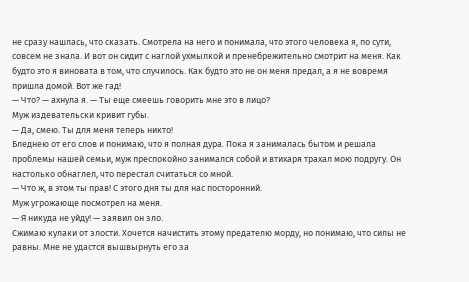не сразу нашлась, что сказать. Смотрела на него и понимала, что этого человека я, по сути, совсем не знала. И вот он сидит с наглой ухмылкой и пренебрежительно смотрит на меня. Как будто это я виновата в том, что случилось. Как будто это не он меня предал, а я не вовремя пришла домой. Вот же гад!
— Что? — ахнула я. — Ты еще смеешь говорить мне это в лицо?
Муж издевательски кривит губы.
— Да, смею. Ты для меня теперь никто!
Бледнею от его слов и понимаю, что я полная дура. Пока я занималась бытом и решала проблемы нашей семьи, муж преспокойно занимался собой и втихаря трахал мою подругу. Он настолько обнаглел, что перестал считаться со мной.
— Что ж, в этом ты прав! С этого дня ты для нас посторонний.
Муж угрожающе посмотрел на меня.
— Я никуда не уйду! — заявил он зло.
Сжимаю кулаки от злости. Хочется начистить этому предателю морду, но понимаю, что силы не равны. Мне не удастся вышвырнуть его за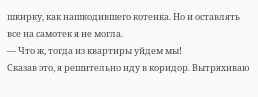шкирку, как нашкодившего котенка. Но и оставлять все на самотек я не могла.
— Что ж, тогда из квартиры уйдем мы!
Сказав это, я решительно иду в коридор. Вытряхиваю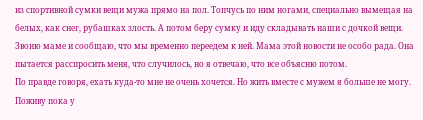из спортивной сумки вещи мужа прямо на пол. Топчусь по ним ногами, специально вымещая на белых, как снег, рубашках злость. А потом беру сумку и иду складывать наши с дочкой вещи.
Звоню маме и сообщаю, что мы временно переедем к ней. Мама этой новости не особо рада. Она пытается расспросить меня, что случилось, но я отвечаю, что все объясню потом.
По правде говоря, ехать куда-то мне не очень хочется. Но жить вместе с мужем я больше не могу.
Поживу пока у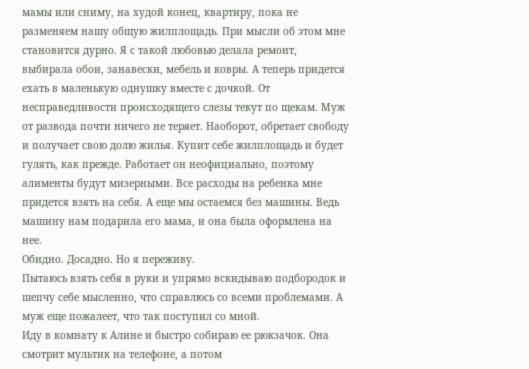мамы или сниму, на худой конец, квартиру, пока не разменяем нашу общую жилплощадь. При мысли об этом мне становится дурно. Я с такой любовью делала ремонт, выбирала обои, занавески, мебель и ковры. А теперь придется ехать в маленькую однушку вместе с дочкой. От несправедливости происходящего слезы текут по щекам. Муж от развода почти ничего не теряет. Наоборот, обретает свободу и получает свою долю жилья. Купит себе жилплощадь и будет гулять, как прежде. Работает он неофициально, поэтому алименты будут мизерными. Все расходы на ребенка мне придется взять на себя. А еще мы остаемся без машины. Ведь машину нам подарила его мама, и она была оформлена на нее.
Обидно. Досадно. Но я переживу.
Пытаюсь взять себя в руки и упрямо вскидываю подбородок и шепчу себе мысленно, что справлюсь со всеми проблемами. А муж еще пожалеет, что так поступил со мной.
Иду в комнату к Алине и быстро собираю ее рюкзачок. Она смотрит мультик на телефоне, а потом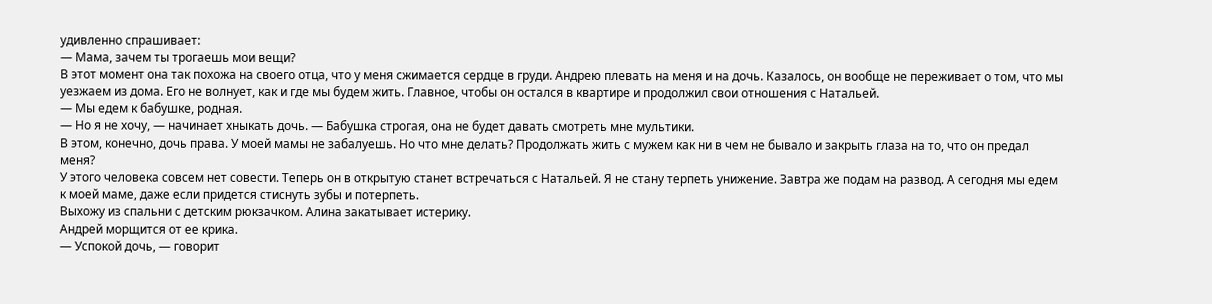удивленно спрашивает:
— Мама, зачем ты трогаешь мои вещи?
В этот момент она так похожа на своего отца, что у меня сжимается сердце в груди. Андрею плевать на меня и на дочь. Казалось, он вообще не переживает о том, что мы уезжаем из дома. Его не волнует, как и где мы будем жить. Главное, чтобы он остался в квартире и продолжил свои отношения с Натальей.
— Мы едем к бабушке, родная.
— Но я не хочу, — начинает хныкать дочь. — Бабушка строгая, она не будет давать смотреть мне мультики.
В этом, конечно, дочь права. У моей мамы не забалуешь. Но что мне делать? Продолжать жить с мужем как ни в чем не бывало и закрыть глаза на то, что он предал меня?
У этого человека совсем нет совести. Теперь он в открытую станет встречаться с Натальей. Я не стану терпеть унижение. Завтра же подам на развод. А сегодня мы едем к моей маме, даже если придется стиснуть зубы и потерпеть.
Выхожу из спальни с детским рюкзачком. Алина закатывает истерику.
Андрей морщится от ее крика.
— Успокой дочь, — говорит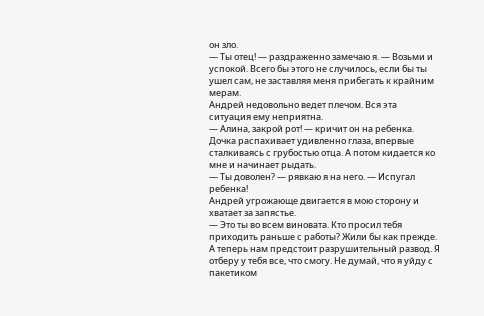он зло.
— Ты отец! — раздраженно замечаю я. — Возьми и успокой. Всего бы этого не случилось, если бы ты ушел сам, не заставляя меня прибегать к крайним мерам.
Андрей недовольно ведет плечом. Вся эта ситуация ему неприятна.
— Алина, закрой рот! — кричит он на ребенка.
Дочка распахивает удивленно глаза, впервые сталкиваясь с грубостью отца. А потом кидается ко мне и начинает рыдать.
— Ты доволен? — рявкаю я на него. — Испугал ребенка!
Андрей угрожающе двигается в мою сторону и хватает за запястье.
— Это ты во всем виновата. Кто просил тебя приходить раньше с работы? Жили бы как прежде. А теперь нам предстоит разрушительный развод. Я отберу у тебя все, что смогу. Не думай, что я уйду с пакетиком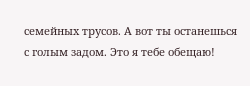семейных трусов. А вот ты останешься с голым задом. Это я тебе обещаю!